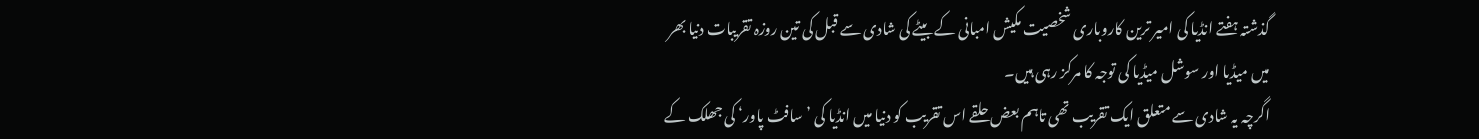گذشتہ ہفتے انڈیا کی امیر ترین کاروباری شخصیت مکیش امبانی کے بیٹے کی شادی سے قبل کی تین روزہ تقریبات دنیا بھر میں میڈیا اور سوشل میڈیا کی توجہ کا مرکز رہی ہیں۔
اگرچہ یہ شادی سے متعلق ایک تقریب تھی تاہم بعض حلقے اس تقریب کو دنیا میں انڈیا کی ’سافٹ پاور‘ کی جھلک کے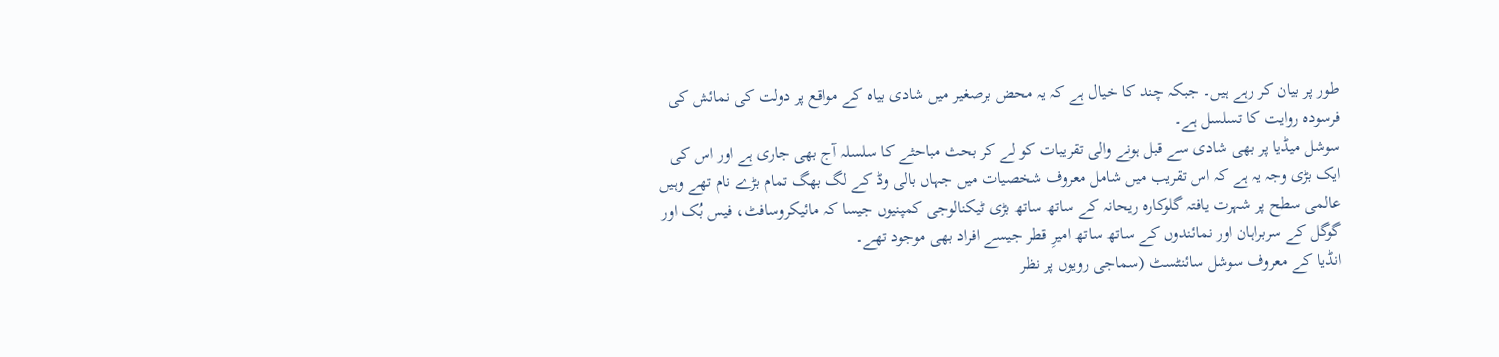طور پر بیان کر رہے ہیں۔ جبکہ چند کا خیال ہے کہ یہ محض برصغیر میں شادی بیاہ کے مواقع پر دولت کی نمائش کی فرسودہ روایت کا تسلسل ہے۔
سوشل میڈیا پر بھی شادی سے قبل ہونے والی تقریبات کو لے کر بحث مباحثے کا سلسلہ آج بھی جاری ہے اور اس کی ایک بڑی وجہ یہ ہے کہ اس تقریب میں شامل معروف شخصیات میں جہاں بالی وڈ کے لگ بھگ تمام بڑے نام تھے وہیں عالمی سطح پر شہرت یافتہ گلوکارہ ریحانہ کے ساتھ ساتھ بڑی ٹیکنالوجی کمپنیوں جیسا کہ مائیکروسافٹ، فیس بُک اور گوگل کے سربراہان اور نمائندوں کے ساتھ ساتھ امیرِ قطر جیسے افراد بھی موجود تھے۔
انڈیا کے معروف سوشل سائنٹسٹ (سماجی رویوں پر نظر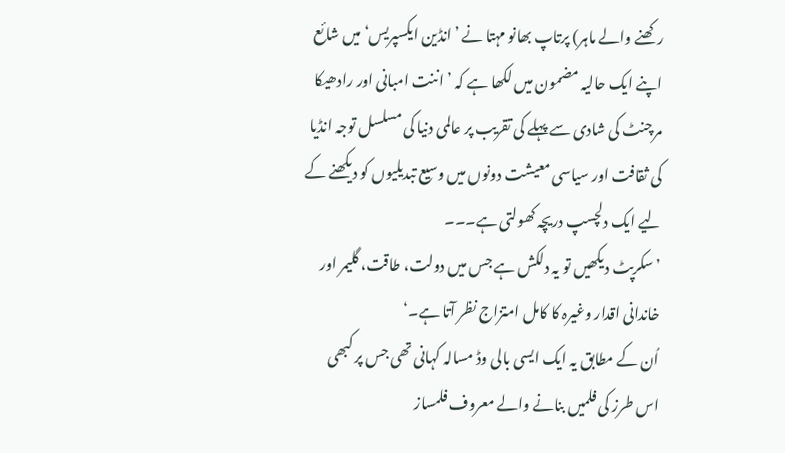رکھنے والے ماہر) پرتاپ بھانو مہتا نے ’انڈین ایکسپریس‘ میں شائع اپنے ایک حالیہ مضمون میں لکھا ہے کہ ’اننت امبانی اور رادھیکا مرچنٹ کی شادی سے پہلے کی تقریب پر عالمی دنیا کی مسلسل توجہ انڈیا کی ثقافت اور سیاسی معیشت دونوں میں وسیع تبدیلیوں کو دیکھنے کے لیے ایک دلچسپ دریچہ کھولتی ہے۔۔۔
’سکرپٹ دیکھیں تو یہ دلکش ہے جس میں دولت، طاقت، گلیمر اور خاندانی اقدار وغیرہ کا کامل امتزاج نظر آتا ہے۔‘
اُن کے مطابق یہ ایک ایسی بالی وڈ مسالہ کہانی تھی جس پر کبھی اس طرز کی فلمیں بنانے والے معروف فلمساز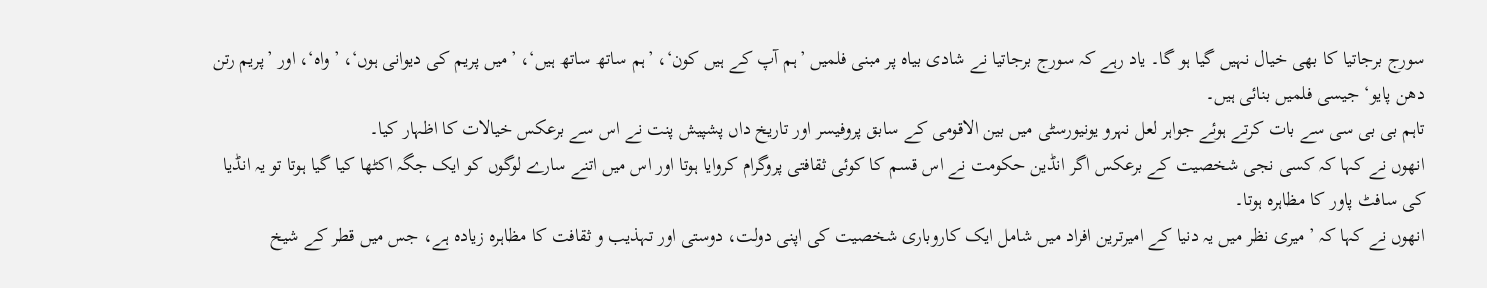سورج برجاتیا کا بھی خیال نہیں گیا ہو گا۔ یاد رہے کہ سورج برجاتیا نے شادی بیاہ پر مبنی فلمیں ’ہم آپ کے ہیں کون‘، ’ہم ساتھ ساتھ ہیں‘، ’میں پریم کی دیوانی ہوں‘، ’واہ‘، اور ’پریم رتن دھن پایو‘ جیسی فلمیں بنائی ہیں۔
تاہم بی بی سی سے بات کرتے ہوئے جواہر لعل نہرو یونیورسٹی میں بین الاقومی کے سابق پروفیسر اور تاریخ داں پشپیش پنت نے اس سے برعکس خیالات کا اظہار کیا۔
انھوں نے کہا کہ کسی نجی شخصیت کے برعکس اگر انڈین حکومت نے اس قسم کا کوئی ثقافتی پروگرام کروایا ہوتا اور اس میں اتنے سارے لوگوں کو ایک جگہ اکٹھا کیا گیا ہوتا تو یہ انڈیا کی سافٹ پاور کا مظاہرہ ہوتا۔
انھوں نے کہا کہ ’میری نظر میں یہ دنیا کے امیرترین افراد میں شامل ایک کاروباری شخصیت کی اپنی دولت، دوستی اور تہذیب و ثقافت کا مظاہرہ زیادہ ہے، جس میں قطر کے شیخ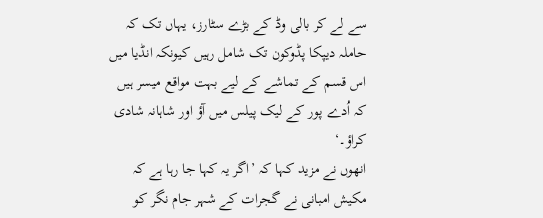سے لے کر بالی وڈ کے بڑے سٹارز، یہاں تک کہ حاملہ دیپکا پڈوکون تک شامل رہیں کیونکہ انڈیا میں اس قسم کے تماشے کے لیے بہت مواقع میسر ہیں کہ اُدے پور کے لیک پیلس میں آؤ اور شاہانہ شادی کراؤ۔‘
انھوں نے مزید کہا کہ ’اگر یہ کہا جا رہا ہے کہ مکیش امبانی نے گجرات کے شہر جام نگر کو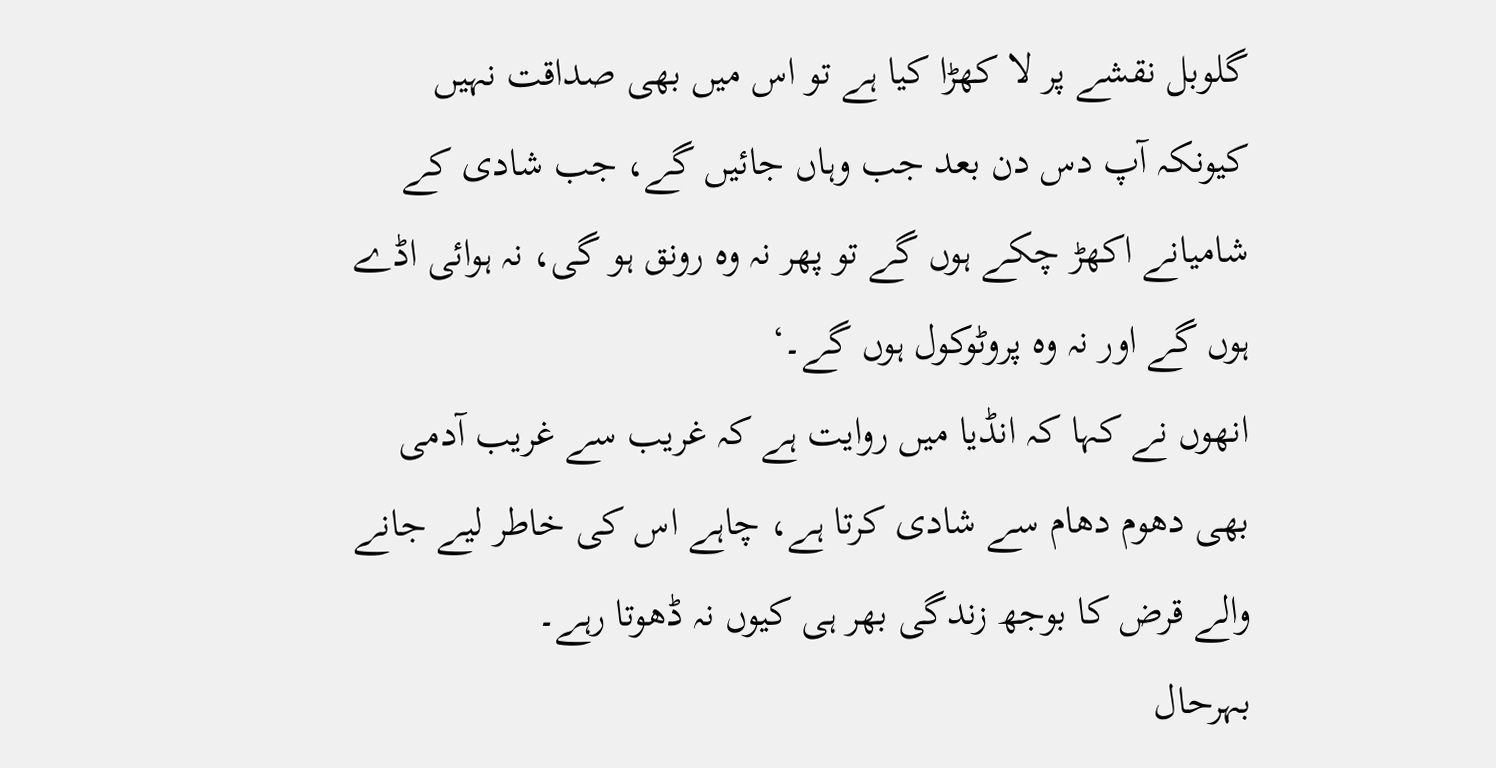گلوبل نقشے پر لا کھڑا کیا ہے تو اس میں بھی صداقت نہیں کیونکہ آپ دس دن بعد جب وہاں جائیں گے، جب شادی کے شامیانے اکھڑ چکے ہوں گے تو پھر نہ وہ رونق ہو گی، نہ ہوائی اڈے ہوں گے اور نہ وہ پروٹوکول ہوں گے۔‘
انھوں نے کہا کہ انڈیا میں روایت ہے کہ غریب سے غریب آدمی بھی دھوم دھام سے شادی کرتا ہے، چاہے اس کی خاطر لیے جانے والے قرض کا بوجھ زندگی بھر ہی کیوں نہ ڈھوتا رہے۔
بہرحال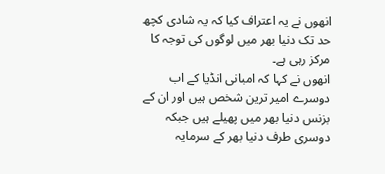انھوں نے یہ اعتراف کیا کہ یہ شادی کچھ حد تک دنیا بھر میں لوگوں کی توجہ کا مرکز رہی ہے۔
انھوں نے کہا کہ امبانی انڈیا کے اب دوسرے امیر ترین شخص ہیں اور ان کے بزنس دنیا بھر میں پھیلے ہیں جبکہ دوسری طرف دنیا بھر کے سرمایہ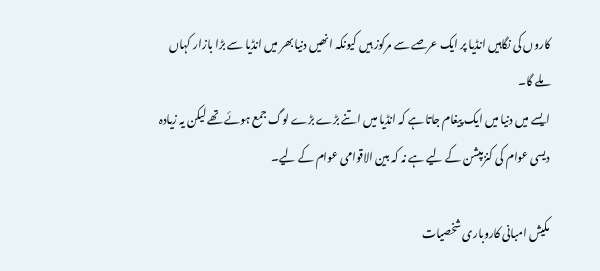کاروں کی نگاہیں انڈیا پر ایک عرصے سے مرکوز ہیں کیونکہ انھیں دنیا بھر میں انڈیا سے بڑا بازار کہاں ملے گا۔
ایسے میں دنیا میں ایک پیغام جاتا ہے کہ انڈیا میں اتنے بڑے بڑے لوگ جمع ہوئے تھے لیکن یہ زیادہ دیسی عوام کی کنزمپشن کے لیے ہے نہ کہ بین الاقوامی عوام کے لیے۔

مکیش امبانی کاروباری شخصیات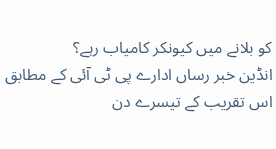کو بلانے میں کیونکر کامیاب رہے؟
انڈین خبر رساں ادارے پی ٹی آئی کے مطابق اس تقریب کے تیسرے دن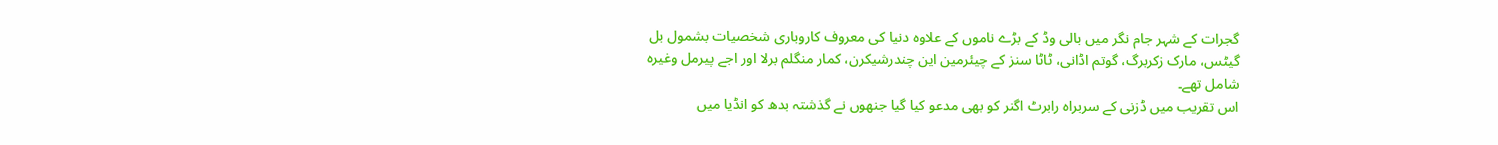گجرات کے شہر جام نگر میں بالی وڈ کے بڑے ناموں کے علاوہ دنیا کی معروف کاروباری شخصیات بشمول بل گیٹس، مارک زکربرگ، گوتم اڈانی، ٹاٹا سنز کے چیئرمین این چندرشیکرن، کمار منگلم برلا اور اجے پیرمل وغیرہ شامل تھے۔
اس تقریب میں ڈزنی کے سربراہ رابرٹ اگنر کو بھی مدعو کیا گیا جنھوں نے گذشتہ بدھ کو انڈیا میں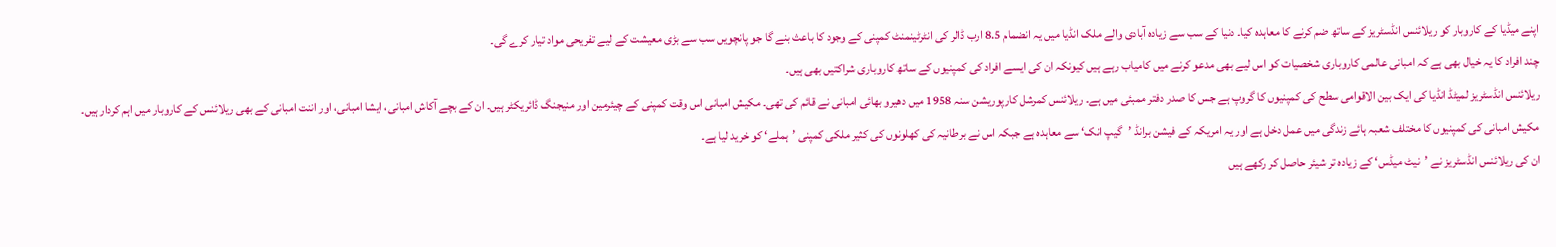اپنے میڈیا کے کاروبار کو ریلائنس انڈسٹریز کے ساتھ ضم کرنے کا معاہدہ کیا۔ دنیا کے سب سے زیادہ آبادی والے ملک انڈیا میں یہ انضمام 8.5 ارب ڈالر کی انٹرٹینمنٹ کمپنی کے وجود کا باعث بنے گا جو پانچویں سب سے بڑی معیشت کے لیے تفریحی مواد تیار کرے گی۔
چند افراد کا یہ خیال بھی ہے کہ امبانی عالمی کاروباری شخصیات کو اس لیے بھی مدعو کرنے میں کامیاب رہے ہیں کیونکہ ان کی ایسے افراد کی کمپنیوں کے ساتھ کاروباری شراکتیں بھی ہیں۔
ریلائنس انڈسٹریز لمیٹڈ انڈیا کی ایک بین الاقوامی سطح کی کمپنیوں کا گروپ ہے جس کا صدر دفتر ممبئی میں ہے۔ ریلائنس کمرشل کارپوریشن سنہ 1958 میں دھیرو بھائی امبانی نے قائم کی تھی۔ مکیش امبانی اس وقت کمپنی کے چیئرمین اور منیجنگ ڈائریکٹر ہیں۔ ان کے بچے آکاش امبانی، ایشا امبانی، اور اننت امبانی کے بھی ریلائنس کے کاروبار میں اہم کردار ہیں۔
مکیش امبانی کی کمپنیوں کا مختلف شعبہ ہائے زندگی میں عمل دخل ہے اور یہ امریکہ کے فیشن برانڈ ’گیپ انک‘ سے معاہدہ ہے جبکہ اس نے برطانیہ کی کھلونوں کی کثیر ملکی کمپنی ’ہملے‘ کو خرید لیا ہے۔
ان کی ریلائنس انڈسٹریز نے ’نیٹ میڈس‘ کے زیادہ تر شیئر حاصل کر رکھے ہیں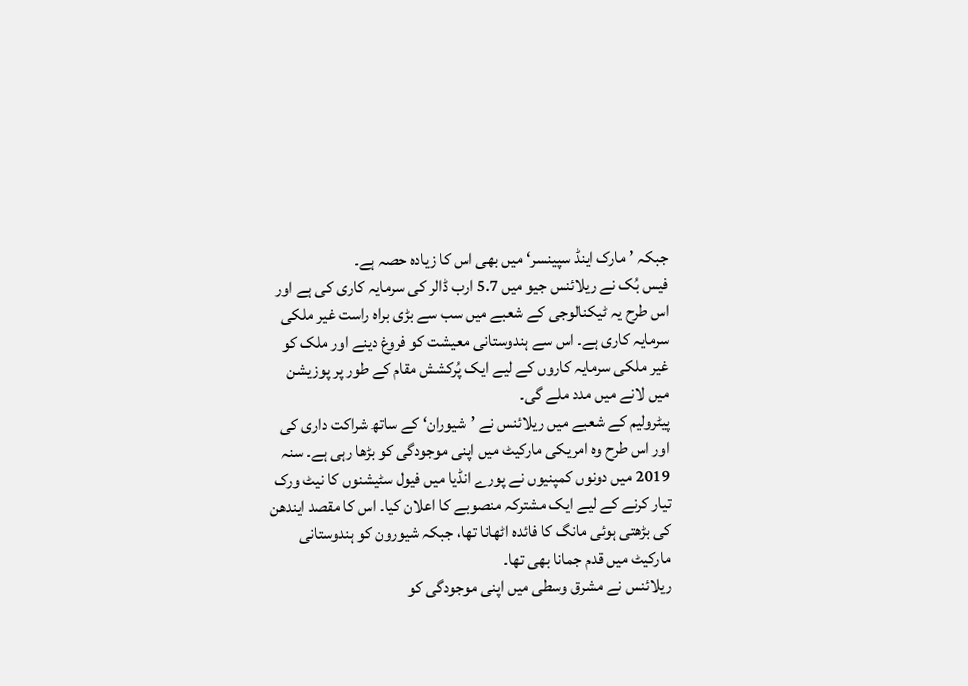جبکہ ’مارک اینڈ سپینسر‘ میں بھی اس کا زیادہ حصہ ہے۔
فیس بُک نے ریلائنس جیو میں 5.7 ارب ڈالر کی سرمایہ کاری کی ہے اور اس طرح یہ ٹیکنالوجی کے شعبے میں سب سے بڑی براہ راست غیر ملکی سرمایہ کاری ہے۔ اس سے ہندوستانی معیشت کو فروغ دینے اور ملک کو غیر ملکی سرمایہ کاروں کے لیے ایک پُرکشش مقام کے طور پر پوزیشن میں لانے میں مدد ملے گی۔
پیٹرولیم کے شعبے میں ریلائنس نے ’شیوران‘ کے ساتھ شراکت داری کی اور اس طرح وہ امریکی مارکیٹ میں اپنی موجودگی کو بڑھا رہی ہے۔ سنہ 2019 میں دونوں کمپنیوں نے پورے انڈیا میں فیول سٹیشنوں کا نیٹ ورک تیار کرنے کے لیے ایک مشترکہ منصوبے کا اعلان کیا۔ اس کا مقصد ایندھن کی بڑھتی ہوئی مانگ کا فائدہ اٹھانا تھا، جبکہ شیورون کو ہندوستانی مارکیٹ میں قدم جمانا بھی تھا۔
ریلائنس نے مشرق وسطی میں اپنی موجودگی کو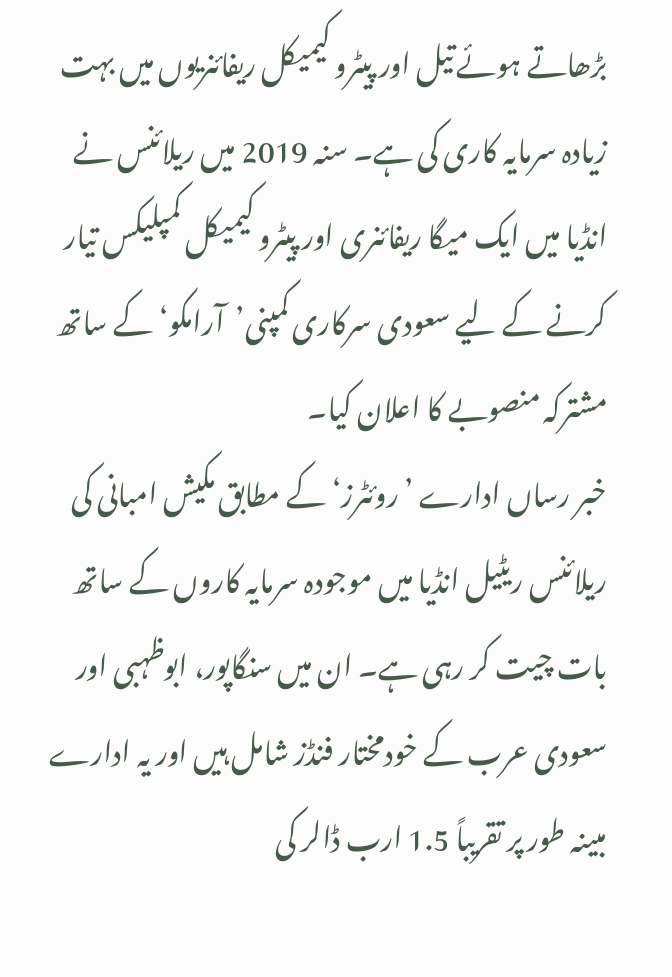بڑھاتے ہوئے تیل اور پیٹرو کیمیکل ریفائنریوں میں بہت زیادہ سرمایہ کاری کی ہے۔ سنہ 2019 میں ریلائنس نے انڈیا میں ایک میگا ریفائنری اور پیٹرو کیمیکل کمپلیکس تیار کرنے کے لیے سعودی سرکاری کمپنی’آرامکو‘ کے ساتھ مشترکہ منصوبے کا اعلان کیا۔
خبر رساں ادارے ’روئٹرز‘ کے مطابق مکیش امبانی کی ریلائنس ریٹیل انڈیا میں موجودہ سرمایہ کاروں کے ساتھ بات چیت کر رہی ہے۔ ان میں سنگاپور، ابوظہبی اور سعودی عرب کے خودمختار فنڈز شامل ہیں اور یہ ادارے مبینہ طور پر تقریباً 1.5 ارب ڈالر کی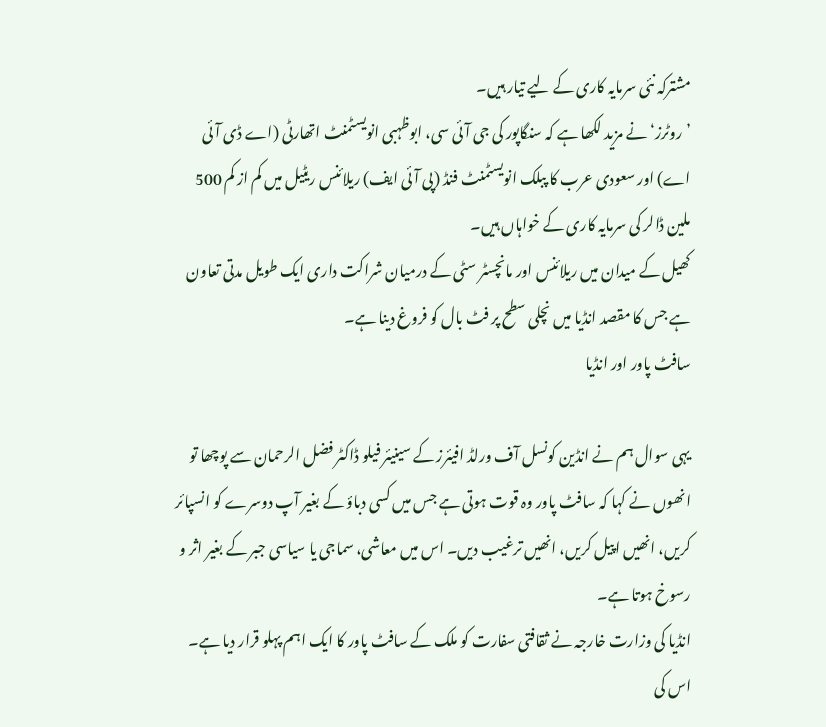مشترکہ نئی سرمایہ کاری کے لیے تیار ہیں۔
’روٹرز‘ نے مزید لکھا ہے کہ سنگاپور کی جی آئی سی، ابوظہبی انویسٹمنٹ اتھارٹی (اے ڈی آئی اے) اور سعودی عرب کا پبلک انویسٹمنٹ فنڈ (پی آئی ایف) ریلائنس ریٹیل میں کم از کم 500 ملین ڈالر کی سرمایہ کاری کے خواہاں ہیں۔
کھیل کے میدان میں ریلائنس اور مانچسٹر سٹی کے درمیان شراکت داری ایک طویل مدتی تعاون ہے جس کا مقصد انڈیا میں نچلی سطح پر فٹ بال کو فروغ دینا ہے۔
سافٹ پاور اور انڈیا

یہی سوال ہم نے انڈین کونسل آف ورلڈ افیئرز کے سینیئر فیلو ڈاکٹر فضل الرحمان سے پوچھا تو انھوں نے کہا کہ سافٹ پاور وہ قوت ہوتی ہے جس میں کسی دباؤ کے بغیر آپ دوسرے کو انسپائر کریں، انھیں اپیل کریں، انھیں ترغیب دیں۔ اس میں معاشی، سماجی یا سیاسی جبر کے بغیر اثر و رسوخ ہوتا ہے۔
انڈیا کی وزارت خارجہ نے ثقافتی سفارت کو ملک کے سافٹ پاور کا ایک اہم پہلو قرار دیا ہے۔ اس کی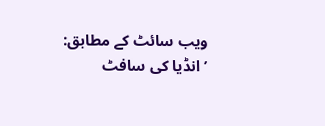ویب سائٹ کے مطابق: ’انڈیا کی سافٹ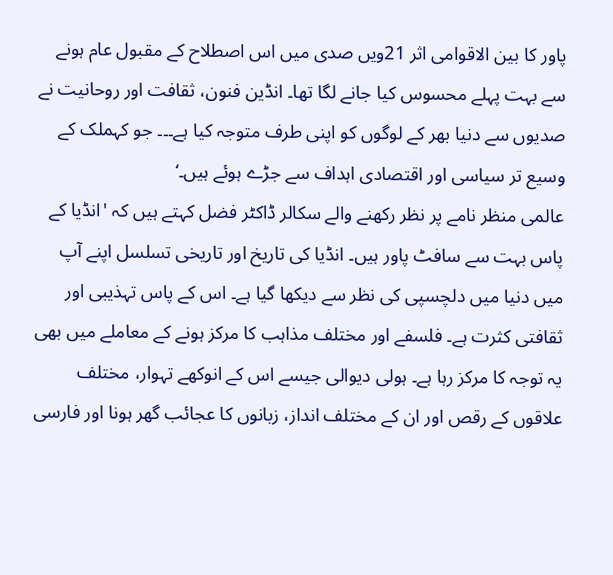پاور کا بین الاقوامی اثر 21ویں صدی میں اس اصطلاح کے مقبول عام ہونے سے بہت پہلے محسوس کیا جانے لگا تھا۔ انڈین فنون، ثقافت اور روحانیت نے صدیوں سے دنیا بھر کے لوگوں کو اپنی طرف متوجہ کیا ہے۔۔۔ جو کہملک کے وسیع تر سیاسی اور اقتصادی اہداف سے جڑے ہوئے ہیں۔‘
عالمی منظر نامے پر نظر رکھنے والے سکالر ڈاکٹر فضل کہتے ہیں کہ 'انڈیا کے پاس بہت سے سافٹ پاور ہیں۔ انڈیا کی تاریخ اور تاریخی تسلسل اپنے آپ میں دنیا میں دلچسپی کی نظر سے دیکھا گیا ہے۔ اس کے پاس تہذیبی اور ثقافتی کثرت ہے۔ فلسفے اور مختلف مذاہب کا مرکز ہونے کے معاملے میں بھی یہ توجہ کا مرکز رہا ہے۔ ہولی دیوالی جیسے اس کے انوکھے تہوار، مختلف علاقوں کے رقص اور ان کے مختلف انداز، زبانوں کا عجائب گھر ہونا اور فارسی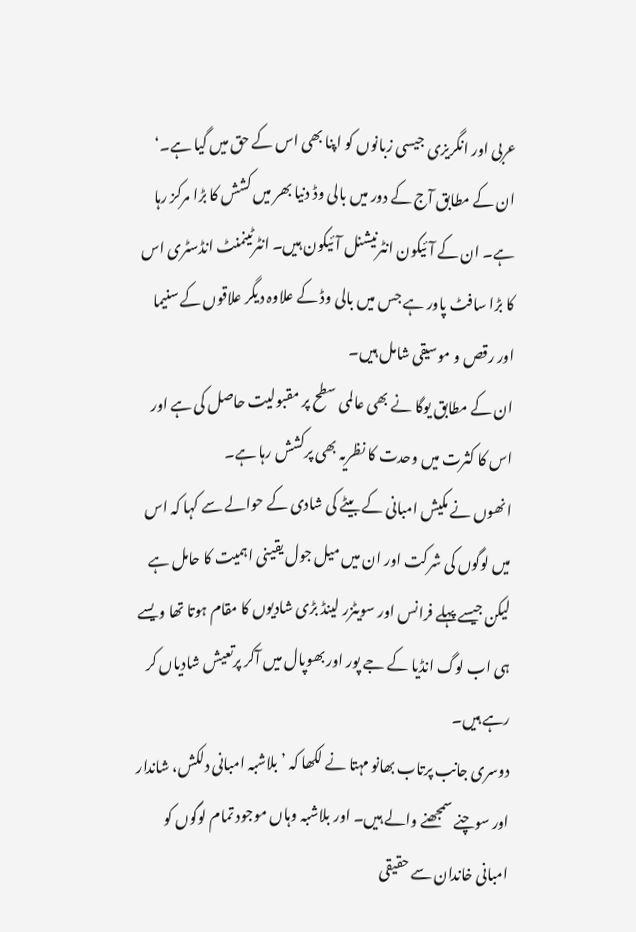عربی اور انگریزی جیسی زبانوں کو اپنا بھی اس کے حق میں گیا ہے۔‘
ان کے مطابق آج کے دور میں بالی وڈ دنیا بھر میں کشش کا بڑا مرکز رہا ہے۔ ان کے آئیکون انٹرنیشنل آئیکون ہیں۔ انٹرٹینمنٹ انڈسٹری اس کا بڑا سافٹ پاور ہے جس میں بالی وڈ کے علاوہ دیگر علاقوں کے سنیما اور رقص و موسیقی شامل ہیں۔
ان کے مطابق یوگا نے بھی عالمی سطح پر مقبولیت حاصل کی ہے اور اس کا کثرت میں وحدت کا نظریہ بھی پرکشش رہا ہے۔
انھوں نے مکیش امبانی کے بیٹے کی شادی کے حوالے سے کہا کہ اس میں لوگوں کی شرکت اور ان میں میل جول یقینی اہمیت کا حامل ہے لیکن جیسے پہلے فرانس اور سویٹزر لینڈ بڑی شادیوں کا مقام ہوتا تھا ویسے ہی اب لوگ انڈیا کے جے پور اور بھوپال میں آکر پرتعیش شادیاں کر رہے ہیں۔
دوسری جانب پرتاب بھانو مہتا نے لکھا کہ ’بلاشبہ امبانی دلکش، شاندار اور سوچنے سمجھنے والے ہیں۔ اور بلاشبہ وہاں موجود تمام لوگوں کو امبانی خاندان سے حقیقی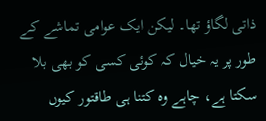ذاتی لگاؤ تھا۔ لیکن ایک عوامی تماشے کے طور پر یہ خیال کہ کوئی کسی کو بھی بلا سکتا ہے، چاہے وہ کتنا ہی طاقتور کیوں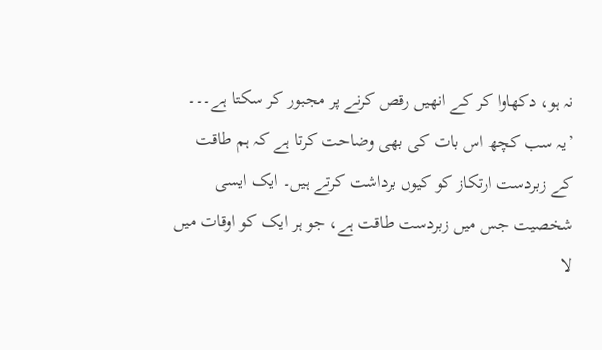نہ ہو، دکھاوا کر کے انھیں رقص کرنے پر مجبور کر سکتا ہے۔۔۔
’یہ سب کچھ اس بات کی بھی وضاحت کرتا ہے کہ ہم طاقت کے زبردست ارتکاز کو کیوں برداشت کرتے ہیں۔ ایک ایسی شخصیت جس میں زبردست طاقت ہے، جو ہر ایک کو اوقات میں لا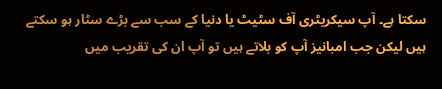سکتا ہے۔ آپ سیکریٹری آف سٹیٹ یا دنیا کے سب سے بڑے سٹار ہو سکتے ہیں لیکن جب امبانیز آپ کو بلاتے ہیں تو آپ ان کی تقریب میں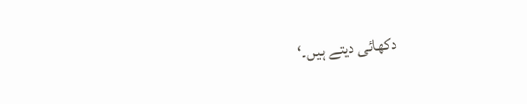دکھائی دیتے ہیں۔‘